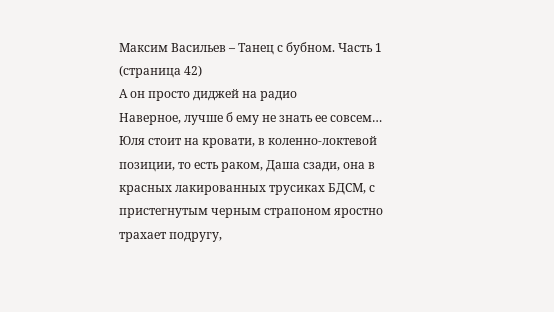Максим Васильев – Танец с бубном. Часть 1 (страница 42)
А он просто диджей на радио
Наверное, лучше б ему не знать ее совсем…
Юля стоит на кровати, в коленно-локтевой позиции, то есть раком, Даша сзади, она в красных лакированных трусиках БДСМ, с пристегнутым черным страпоном яростно трахает подругу,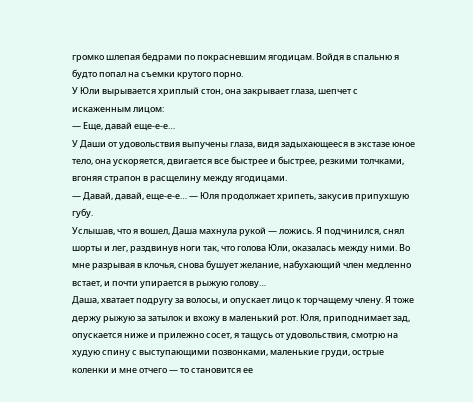громко шлепая бедрами по покрасневшим ягодицам. Войдя в спальню я будто попал на съемки крутого порно.
У Юли вырывается хриплый стон, она закрывает глаза, шепчет с искаженным лицом:
— Еще, давай еще-е-е…
У Даши от удовольствия выпучены глаза, видя задыхающееся в экстазе юное тело, она ускоряется, двигается все быстрее и быстрее, резкими толчками, вгоняя страпон в расщелину между ягодицами.
— Давай, давай, еще-е-е… — Юля продолжает хрипеть, закусив припухшую губу.
Услышав, что я вошел, Даша махнула рукой — ложись. Я подчинился, снял шорты и лег, раздвинув ноги так, что голова Юли, оказалась между ними. Во мне разрывая в клочья, снова бушует желание, набухающий член медленно встает, и почти упирается в рыжую голову…
Даша, хватает подругу за волосы, и опускает лицо к торчащему члену. Я тоже держу рыжую за затылок и вхожу в маленький рот. Юля, приподнимает зад, опускается ниже и прилежно сосет, я тащусь от удовольствия, смотрю на худую спину с выступающими позвонками, маленькие груди, острые коленки и мне отчего — то становится ее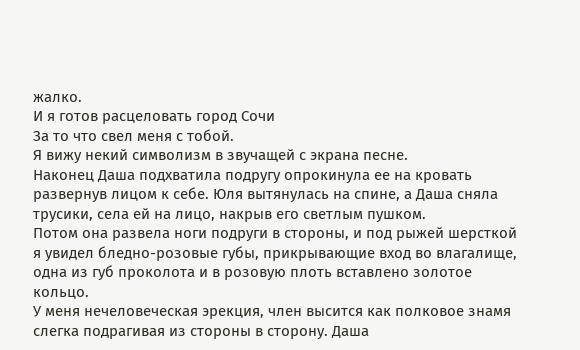жалко.
И я готов расцеловать город Сочи
За то что свел меня с тобой.
Я вижу некий символизм в звучащей с экрана песне.
Наконец Даша подхватила подругу опрокинула ее на кровать развернув лицом к себе. Юля вытянулась на спине, а Даша сняла трусики, села ей на лицо, накрыв его светлым пушком.
Потом она развела ноги подруги в стороны, и под рыжей шерсткой я увидел бледно-розовые губы, прикрывающие вход во влагалище, одна из губ проколота и в розовую плоть вставлено золотое кольцо.
У меня нечеловеческая эрекция, член высится как полковое знамя слегка подрагивая из стороны в сторону. Даша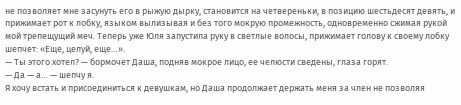не позволяет мне засунуть его в рыжую дырку, становится на четвереньки, в позицию шестьдесят девять, и прижимает рот к лобку, языком вылизывая и без того мокрую промежность, одновременно сжимая рукой мой трепещущий меч. Теперь уже Юля запустила руку в светлые волосы, прижимает голову к своему лобку шепчет: «Еще, целуй, еще…».
— Ты этого хотел? — бормочет Даша, подняв мокрое лицо, ее челюсти сведены, глаза горят.
— Да — а… — шепчу я.
Я хочу встать и присоединиться к девушкам, но Даша продолжает держать меня за член не позволяя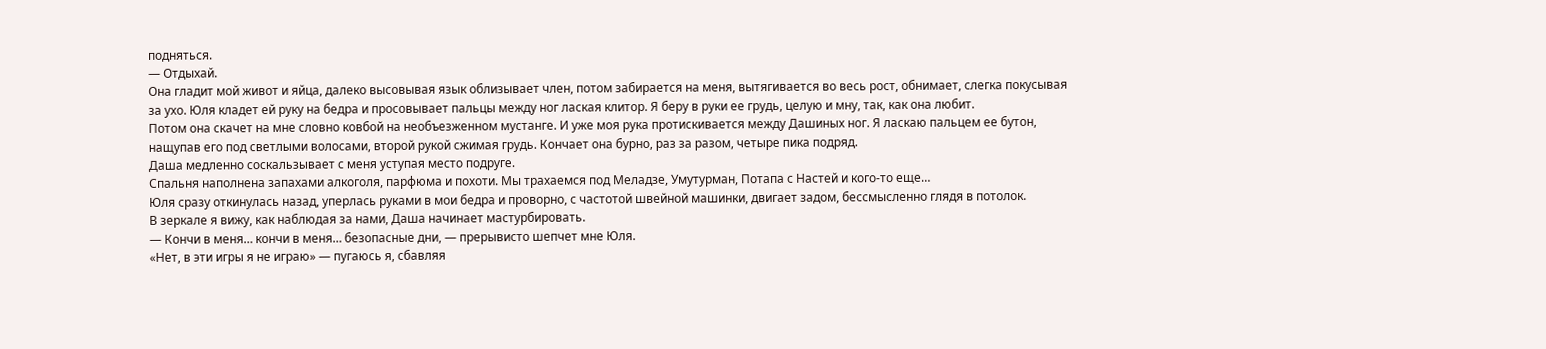подняться.
— Отдыхай.
Она гладит мой живот и яйца, далеко высовывая язык облизывает член, потом забирается на меня, вытягивается во весь рост, обнимает, слегка покусывая за ухо. Юля кладет ей руку на бедра и просовывает пальцы между ног лаская клитор. Я беру в руки ее грудь, целую и мну, так, как она любит.
Потом она скачет на мне словно ковбой на необъезженном мустанге. И уже моя рука протискивается между Дашиных ног. Я ласкаю пальцем ее бутон, нащупав его под светлыми волосами, второй рукой сжимая грудь. Кончает она бурно, раз за разом, четыре пика подряд.
Даша медленно соскальзывает с меня уступая место подруге.
Спальня наполнена запахами алкоголя, парфюма и похоти. Мы трахаемся под Меладзе, Умутурман, Потапа с Настей и кого-то еще…
Юля сразу откинулась назад, уперлась руками в мои бедра и проворно, с частотой швейной машинки, двигает задом, бессмысленно глядя в потолок.
В зеркале я вижу, как наблюдая за нами, Даша начинает мастурбировать.
— Кончи в меня… кончи в меня… безопасные дни, — прерывисто шепчет мне Юля.
«Нет, в эти игры я не играю» — пугаюсь я, сбавляя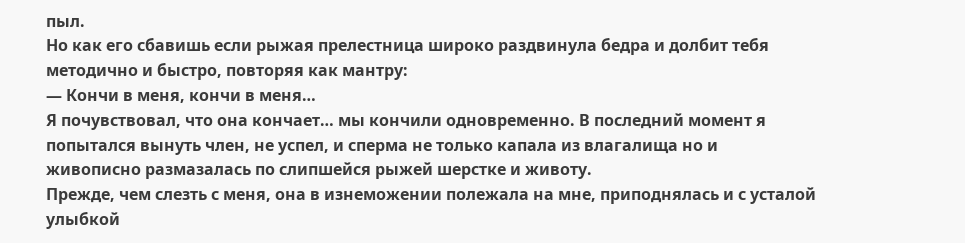пыл.
Но как его сбавишь если рыжая прелестница широко раздвинула бедра и долбит тебя методично и быстро, повторяя как мантру:
— Кончи в меня, кончи в меня…
Я почувствовал, что она кончает… мы кончили одновременно. В последний момент я попытался вынуть член, не успел, и сперма не только капала из влагалища но и живописно размазалась по слипшейся рыжей шерстке и животу.
Прежде, чем слезть с меня, она в изнеможении полежала на мне, приподнялась и с усталой улыбкой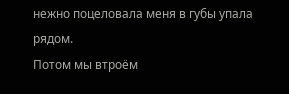нежно поцеловала меня в губы упала рядом.
Потом мы втроём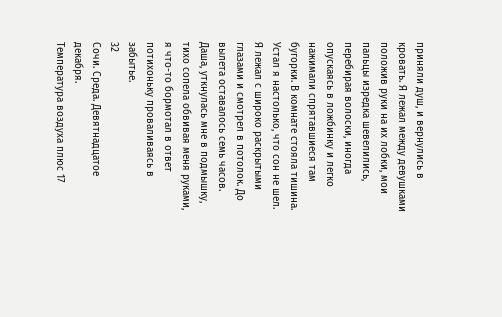приняли душ, и вернулись в кровать. Я лежал между девушками положив руки на их лобки, мои пальцы изредка шевелились, перебирая волоски, иногда опускаясь в ложбинку и легко нажимали спрятавшиеся там бугорки. В комнате стояла тишина.
Устал я настолько, что сон не шел. Я лежал с широко раскрытыми глазами и смотрел в потолок. До вылета оставалось семь часов. Даша, уткнулась мне в подмышку, тихо сопела обвивая меня руками, я что-то бормотал в ответ потихоньку проваливаясь в забытье.
32
Сочи. Среда. Девятнадцатое декабря.
Температура воздуха плюс 17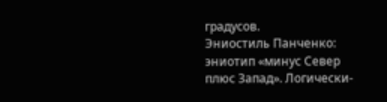градусов.
Эниостиль Панченко: эниотип «минус Север плюс Запад». Логически-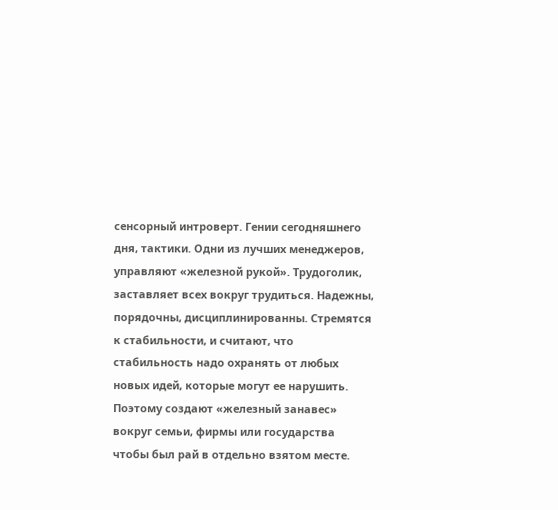сенсорный интроверт. Гении сегодняшнего дня, тактики. Одни из лучших менеджеров, управляют «железной рукой». Трудоголик, заставляет всех вокруг трудиться. Надежны, порядочны, дисциплинированны. Стремятся к стабильности, и считают, что стабильность надо охранять от любых новых идей, которые могут ее нарушить. Поэтому создают «железный занавес» вокруг семьи, фирмы или государства чтобы был рай в отдельно взятом месте.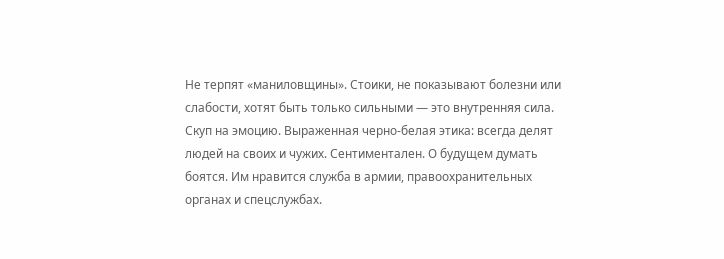Не терпят «маниловщины». Стоики, не показывают болезни или слабости, хотят быть только сильными — это внутренняя сила. Скуп на эмоцию. Выраженная черно-белая этика: всегда делят людей на своих и чужих. Сентиментален. О будущем думать боятся. Им нравится служба в армии, правоохранительных органах и спецслужбах.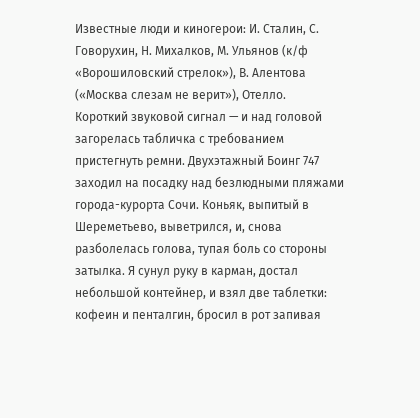Известные люди и киногерои: И. Сталин, С. Говорухин, Н. Михалков, М. Ульянов (к/ф «Ворошиловский стрелок»), В. Алентова («Москва слезам не верит»), Отелло.
Короткий звуковой сигнал — и над головой загорелась табличка с требованием пристегнуть ремни. Двухэтажный Боинг 747 заходил на посадку над безлюдными пляжами города-курорта Сочи. Коньяк, выпитый в Шереметьево, выветрился, и, снова разболелась голова, тупая боль со стороны затылка. Я сунул руку в карман, достал небольшой контейнер, и взял две таблетки: кофеин и пенталгин, бросил в рот запивая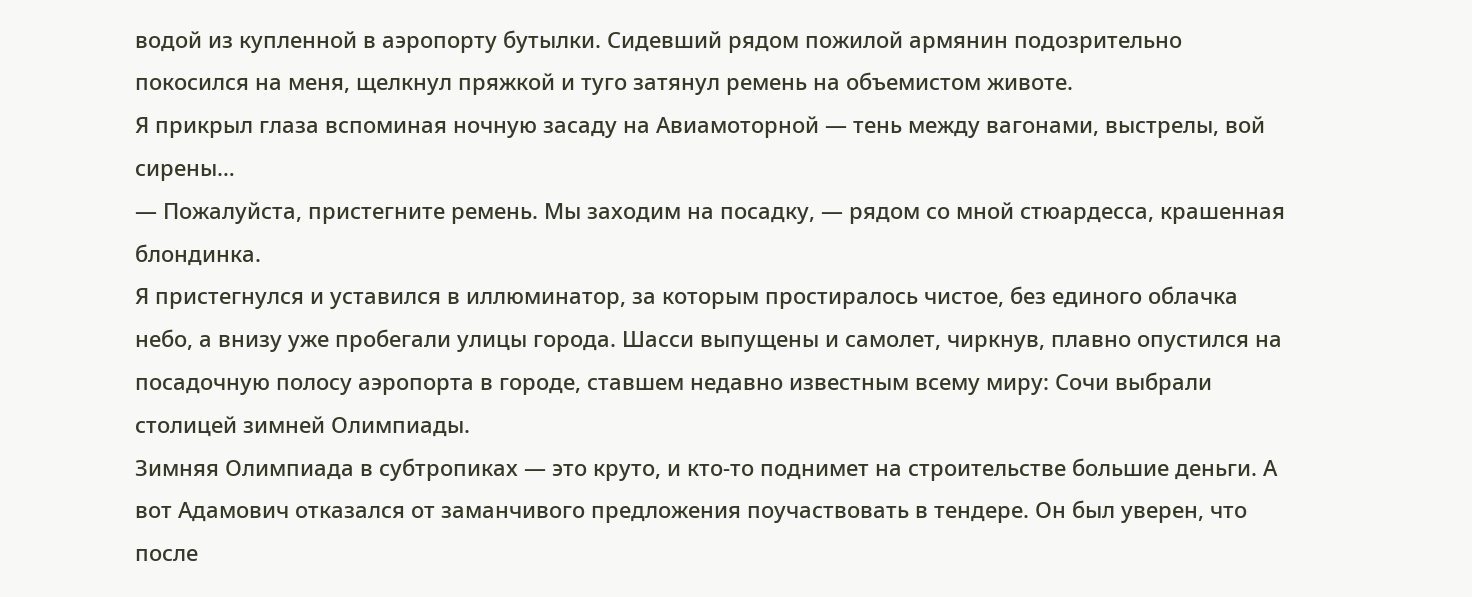водой из купленной в аэропорту бутылки. Сидевший рядом пожилой армянин подозрительно покосился на меня, щелкнул пряжкой и туго затянул ремень на объемистом животе.
Я прикрыл глаза вспоминая ночную засаду на Авиамоторной — тень между вагонами, выстрелы, вой сирены…
— Пожалуйста, пристегните ремень. Мы заходим на посадку, — рядом со мной стюардесса, крашенная блондинка.
Я пристегнулся и уставился в иллюминатор, за которым простиралось чистое, без единого облачка небо, а внизу уже пробегали улицы города. Шасси выпущены и самолет, чиркнув, плавно опустился на посадочную полосу аэропорта в городе, ставшем недавно известным всему миру: Сочи выбрали столицей зимней Олимпиады.
Зимняя Олимпиада в субтропиках — это круто, и кто-то поднимет на строительстве большие деньги. А вот Адамович отказался от заманчивого предложения поучаствовать в тендере. Он был уверен, что после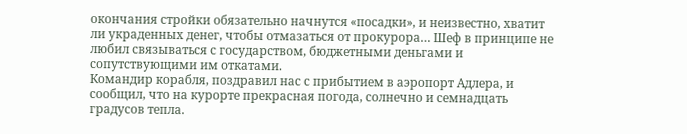окончания стройки обязательно начнутся «посадки», и неизвестно, хватит ли украденных денег, чтобы отмазаться от прокурора… Шеф в принципе не любил связываться с государством, бюджетными деньгами и сопутствующими им откатами.
Командир корабля, поздравил нас с прибытием в аэропорт Адлера, и сообщил, что на курорте прекрасная погода, солнечно и семнадцать градусов тепла.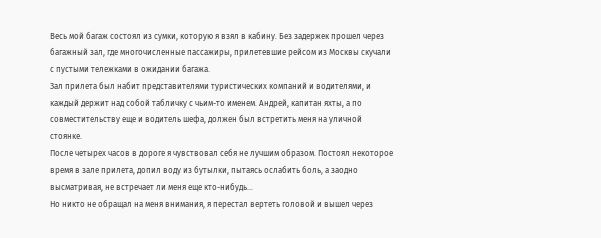Весь мой багаж состоял из сумки, которую я взял в кабину. Без задержек прошел через багажный зал, где многочисленные пассажиры, прилетевшие рейсом из Москвы скучали с пустыми тележками в ожидании багажа.
Зал прилета был набит представителями туристических компаний и водителями, и каждый держит над собой табличку с чьим-то именем. Андрей, капитан яхты, а по совместительству еще и водитель шефа, должен был встретить меня на уличной стоянке.
После четырех часов в дороге я чувствовал себя не лучшим образом. Постоял некоторое время в зале прилета, допил воду из бутылки, пытаясь ослабить боль, а заодно высматривая, не встречает ли меня еще кто-нибудь…
Но никто не обращал на меня внимания, я перестал вертеть головой и вышел через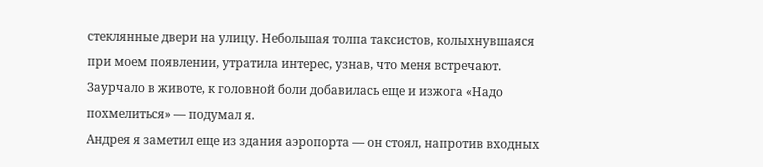стеклянные двери на улицу. Небольшая толпа таксистов, колыхнувшаяся при моем появлении, утратила интерес, узнав, что меня встречают. Заурчало в животе, к головной боли добавилась еще и изжога «Надо похмелиться» — подумал я.
Андрея я заметил еще из здания аэропорта — он стоял, напротив входных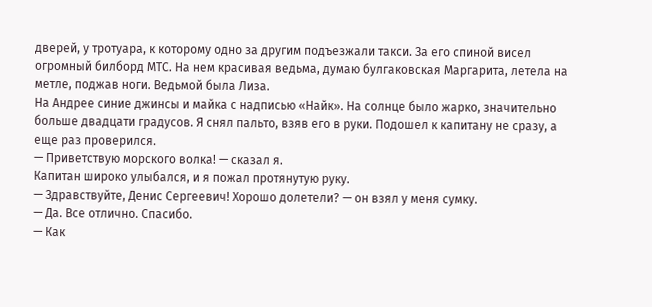дверей, у тротуара, к которому одно за другим подъезжали такси. За его спиной висел огромный билборд МТС. На нем красивая ведьма, думаю булгаковская Маргарита, летела на метле, поджав ноги. Ведьмой была Лиза.
На Андрее синие джинсы и майка с надписью «Найк». На солнце было жарко, значительно больше двадцати градусов. Я снял пальто, взяв его в руки. Подошел к капитану не сразу, а еще раз проверился.
— Приветствую морского волка! — сказал я.
Капитан широко улыбался, и я пожал протянутую руку.
— Здравствуйте, Денис Сергеевич! Хорошо долетели? — он взял у меня сумку.
— Да. Все отлично. Спасибо.
— Как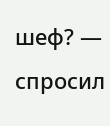шеф? — спросил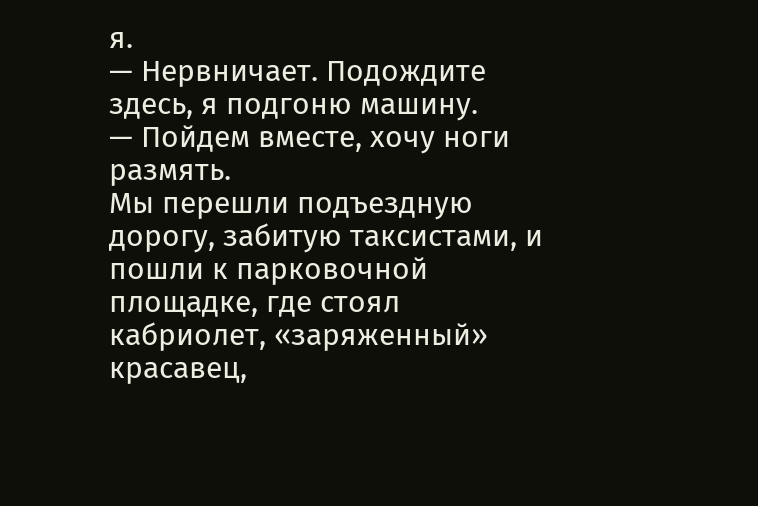я.
— Нервничает. Подождите здесь, я подгоню машину.
— Пойдем вместе, хочу ноги размять.
Мы перешли подъездную дорогу, забитую таксистами, и пошли к парковочной площадке, где стоял кабриолет, «заряженный» красавец,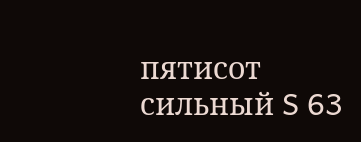пятисот сильный S 63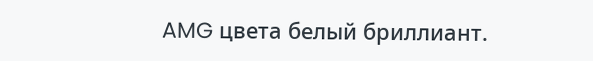AMG цвета белый бриллиант.